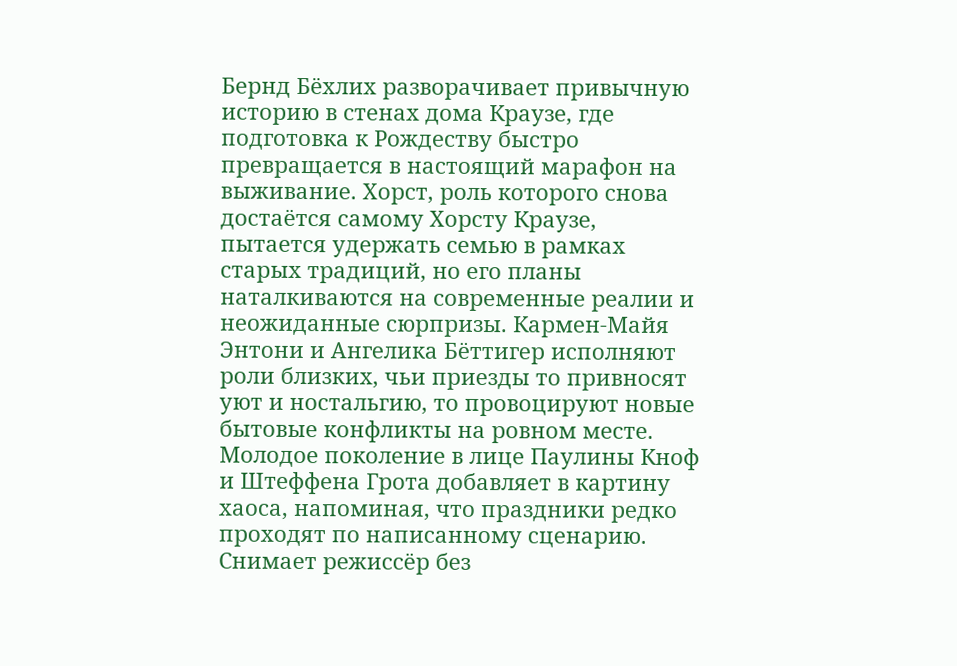Бернд Бёхлих разворачивает привычную историю в стенах дома Краузе, где подготовка к Рождеству быстро превращается в настоящий марафон на выживание. Хорст, роль которого снова достаётся самому Хорсту Краузе, пытается удержать семью в рамках старых традиций, но его планы наталкиваются на современные реалии и неожиданные сюрпризы. Кармен-Майя Энтони и Ангелика Бёттигер исполняют роли близких, чьи приезды то привносят уют и ностальгию, то провоцируют новые бытовые конфликты на ровном месте. Молодое поколение в лице Паулины Кноф и Штеффена Грота добавляет в картину хаоса, напоминая, что праздники редко проходят по написанному сценарию. Снимает режиссёр без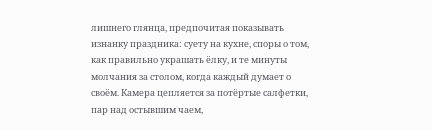лишнего глянца, предпочитая показывать изнанку праздника: суету на кухне, споры о том, как правильно украшать ёлку, и те минуты молчания за столом, когда каждый думает о своём. Камера цепляется за потёртые салфетки, пар над остывшим чаем,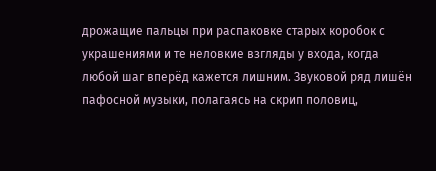дрожащие пальцы при распаковке старых коробок с украшениями и те неловкие взгляды у входа, когда любой шаг вперёд кажется лишним. Звуковой ряд лишён пафосной музыки, полагаясь на скрип половиц,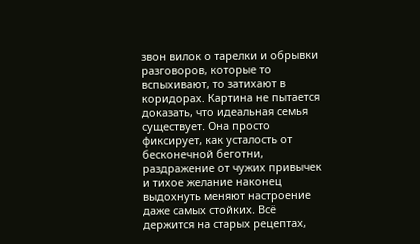звон вилок о тарелки и обрывки разговоров, которые то вспыхивают, то затихают в коридорах. Картина не пытается доказать, что идеальная семья существует. Она просто фиксирует, как усталость от бесконечной беготни, раздражение от чужих привычек и тихое желание наконец выдохнуть меняют настроение даже самых стойких. Всё держится на старых рецептах,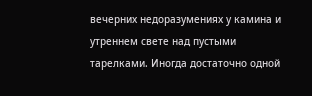вечерних недоразумениях у камина и утреннем свете над пустыми тарелками. Иногда достаточно одной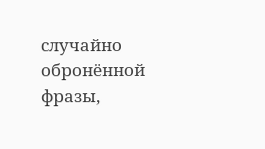случайно обронённой фразы,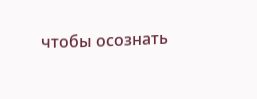чтобы осознать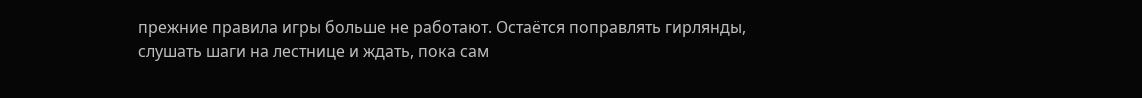прежние правила игры больше не работают. Остаётся поправлять гирлянды, слушать шаги на лестнице и ждать, пока сам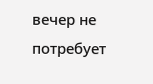вечер не потребует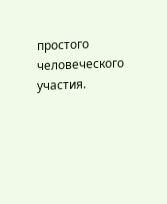простого человеческого участия.